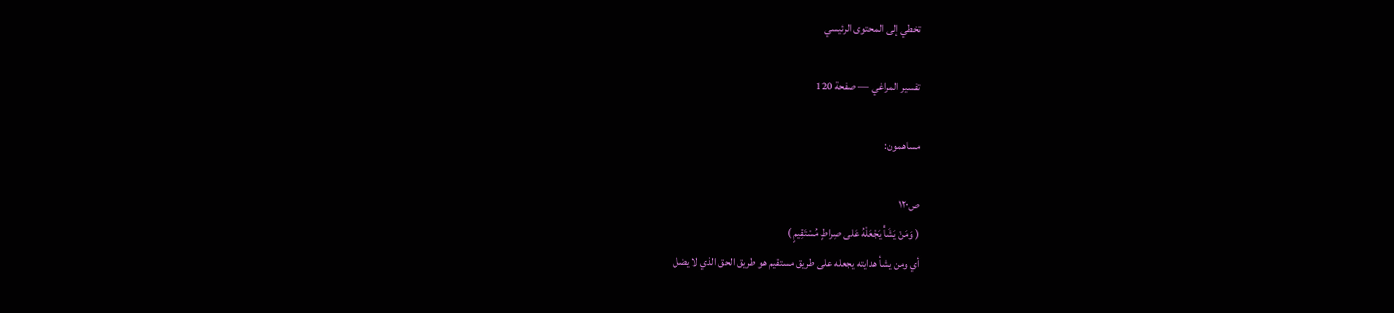تخطي إلى المحتوى الرئيسي

تفسير المراغي — صفحة 120

مساهمون:

ص١٢٠
( وَمَنْ يَشَأْ يَجْعَلْهُ عَلى صِراطٍ مُسْتَقِيمٍ )
أي ومن يشأ هدايته يجعله على طريق مستقيم هو طريق الحق الذي لا يضل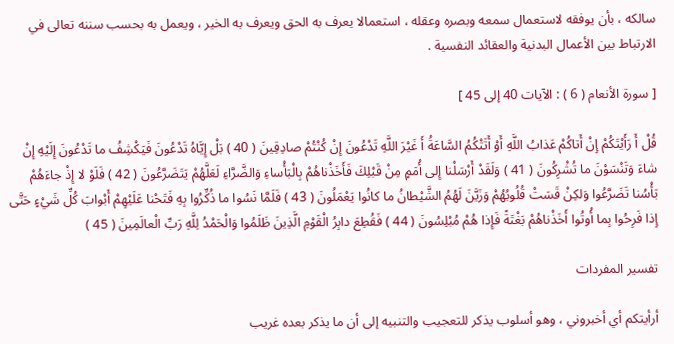سالكه ، بأن يوفقه لاستعمال سمعه وبصره وعقله ، استعمالا يعرف به الحق ويعرف به الخير ، ويعمل به بحسب سننه تعالى في الارتباط بين الأعمال البدنية والعقائد النفسية .

[ سورة الأنعام ( 6 ) : الآيات 40 إلى 45 ]

قُلْ أَ رَأَيْتَكُمْ إِنْ أَتاكُمْ عَذابُ اللَّهِ أَوْ أَتَتْكُمُ السَّاعَةُ أَ غَيْرَ اللَّهِ تَدْعُونَ إِنْ كُنْتُمْ صادِقِينَ ( 40 ) بَلْ إِيَّاهُ تَدْعُونَ فَيَكْشِفُ ما تَدْعُونَ إِلَيْهِ إِنْ شاءَ وَتَنْسَوْنَ ما تُشْرِكُونَ ( 41 ) وَلَقَدْ أَرْسَلْنا إِلى أُمَمٍ مِنْ قَبْلِكَ فَأَخَذْناهُمْ بِالْبَأْساءِ وَالضَّرَّاءِ لَعَلَّهُمْ يَتَضَرَّعُونَ ( 42 ) فَلَوْ لا إِذْ جاءَهُمْ بَأْسُنا تَضَرَّعُوا وَلكِنْ قَسَتْ قُلُوبُهُمْ وَزَيَّنَ لَهُمُ الشَّيْطانُ ما كانُوا يَعْمَلُونَ ( 43 ) فَلَمَّا نَسُوا ما ذُكِّرُوا بِهِ فَتَحْنا عَلَيْهِمْ أَبْوابَ كُلِّ شَيْءٍ حَتَّى إِذا فَرِحُوا بِما أُوتُوا أَخَذْناهُمْ بَغْتَةً فَإِذا هُمْ مُبْلِسُونَ ( 44 ) فَقُطِعَ دابِرُ الْقَوْمِ الَّذِينَ ظَلَمُوا وَالْحَمْدُ لِلَّهِ رَبِّ الْعالَمِينَ ( 45 )

تفسير المفردات

أرأيتكم أي أخبروني ، وهو أسلوب يذكر للتعجيب والتنبيه إلى أن ما يذكر بعده غريب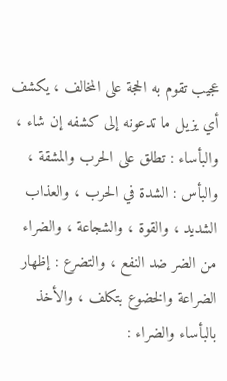عجيب تقوم به الحجة على المخالف ، يكشف أي يزيل ما تدعونه إلى كشفه إن شاء ، والبأساء : تطلق على الحرب والمشقة ، والبأس : الشدة في الحرب ، والعذاب الشديد ، والقوة ، والشجاعة ، والضراء من الضر ضد النفع ، والتضرع : إظهار الضراعة والخضوع بتكلف ، والأخذ بالبأساء والضراء :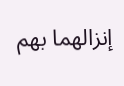إنزالهما بهم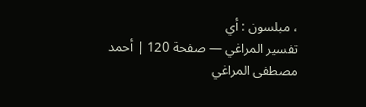، مبلسون : أي
تفسير المراغي — صفحة 120 | أحمد مصطفى المراغي